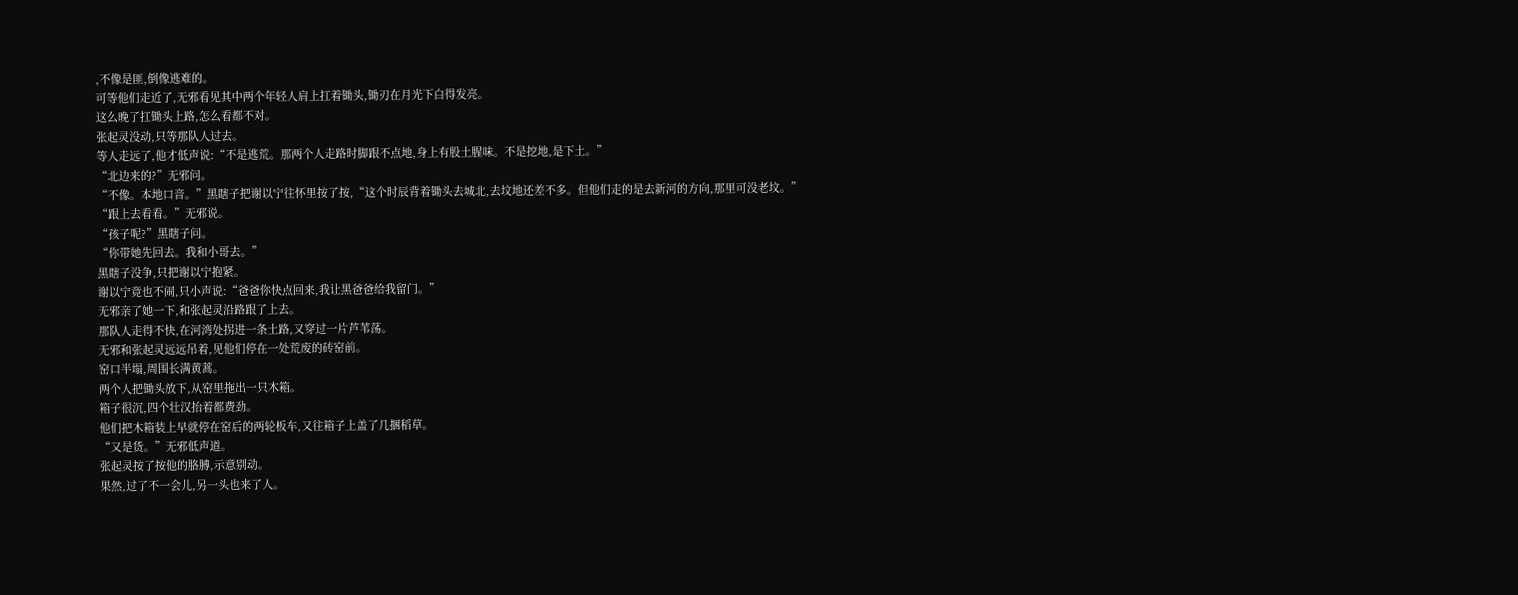,不像是匪,倒像逃难的。
可等他们走近了,无邪看见其中两个年轻人肩上扛着锄头,锄刃在月光下白得发亮。
这么晚了扛锄头上路,怎么看都不对。
张起灵没动,只等那队人过去。
等人走远了,他才低声说:“不是逃荒。那两个人走路时脚跟不点地,身上有股土腥味。不是挖地,是下土。”
“北边来的?”无邪问。
“不像。本地口音。”黑瞎子把谢以宁往怀里按了按,“这个时辰背着锄头去城北,去坟地还差不多。但他们走的是去新河的方向,那里可没老坟。”
“跟上去看看。”无邪说。
“孩子呢?”黑瞎子问。
“你带她先回去。我和小哥去。”
黑瞎子没争,只把谢以宁抱紧。
谢以宁竟也不闹,只小声说:“爸爸你快点回来,我让黑爸爸给我留门。”
无邪亲了她一下,和张起灵沿路跟了上去。
那队人走得不快,在河湾处拐进一条土路,又穿过一片芦苇荡。
无邪和张起灵远远吊着,见他们停在一处荒废的砖窑前。
窑口半塌,周围长满黄蒿。
两个人把锄头放下,从窑里拖出一只木箱。
箱子很沉,四个壮汉抬着都费劲。
他们把木箱装上早就停在窑后的两轮板车,又往箱子上盖了几捆稻草。
“又是货。”无邪低声道。
张起灵按了按他的胳膊,示意别动。
果然,过了不一会儿,另一头也来了人。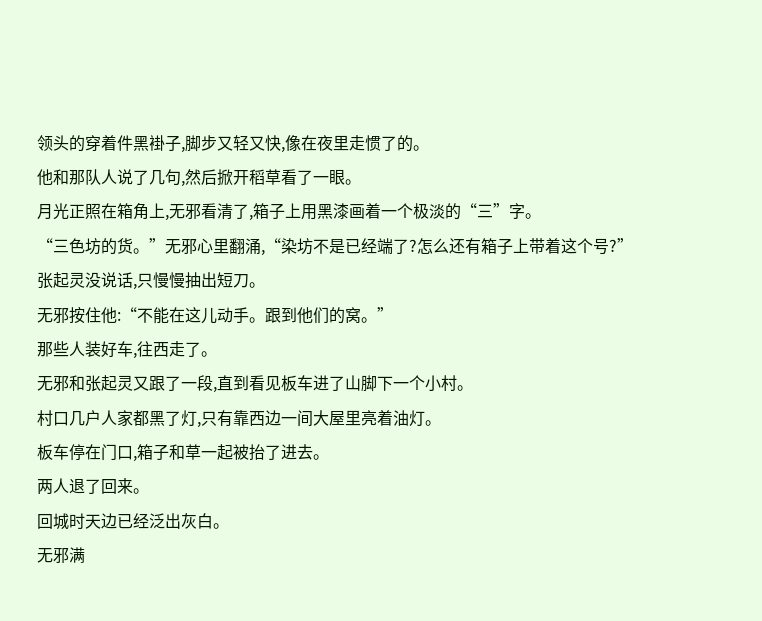领头的穿着件黑褂子,脚步又轻又快,像在夜里走惯了的。
他和那队人说了几句,然后掀开稻草看了一眼。
月光正照在箱角上,无邪看清了,箱子上用黑漆画着一个极淡的“三”字。
“三色坊的货。”无邪心里翻涌,“染坊不是已经端了?怎么还有箱子上带着这个号?”
张起灵没说话,只慢慢抽出短刀。
无邪按住他:“不能在这儿动手。跟到他们的窝。”
那些人装好车,往西走了。
无邪和张起灵又跟了一段,直到看见板车进了山脚下一个小村。
村口几户人家都黑了灯,只有靠西边一间大屋里亮着油灯。
板车停在门口,箱子和草一起被抬了进去。
两人退了回来。
回城时天边已经泛出灰白。
无邪满